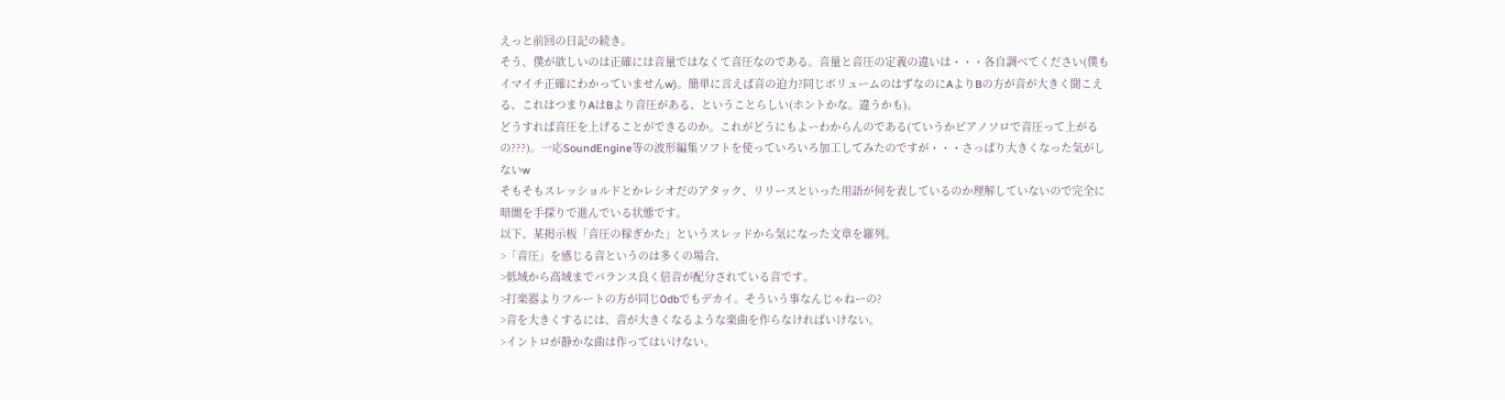えっと前回の日記の続き。
そう、僕が欲しいのは正確には音量ではなくて音圧なのである。音量と音圧の定義の違いは・・・各自調べてください(僕もイマイチ正確にわかっていませんw)。簡単に言えば音の迫力?同じボリュームのはずなのにAよりBの方が音が大きく聞こえる、これはつまりAはBより音圧がある、ということらしい(ホントかな。違うかも)。
どうすれば音圧を上げることができるのか。これがどうにもよーわからんのである(ていうかピアノソロで音圧って上がるの???)。一応SoundEngine等の波形編集ソフトを使っていろいろ加工してみたのですが・・・さっぱり大きくなった気がしないw
そもそもスレッショルドとかレシオだのアタック、リリースといった用語が何を表しているのか理解していないので完全に暗闇を手探りで進んでいる状態です。
以下、某掲示板「音圧の稼ぎかた」というスレッドから気になった文章を羅列。
>「音圧」を感じる音というのは多くの場合、
>低域から高域までバランス良く倍音が配分されている音です。
>打楽器よりフルートの方が同じ0dbでもデカイ。そういう事なんじゃねーの?
>音を大きくするには、音が大きくなるような楽曲を作らなければいけない。
>イントロが静かな曲は作ってはいけない。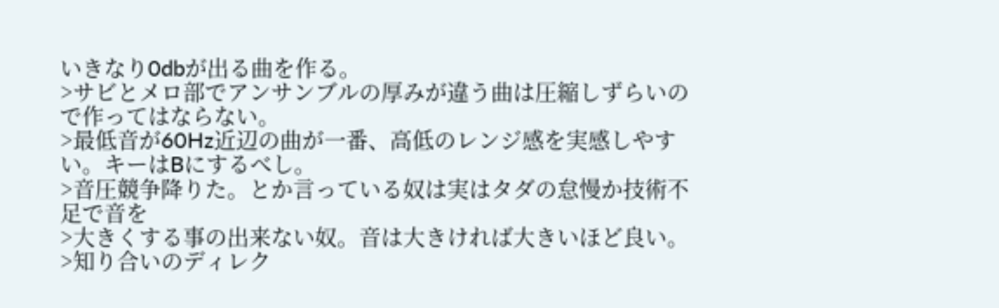いきなり0dbが出る曲を作る。
>サビとメロ部でアンサンブルの厚みが違う曲は圧縮しずらいので作ってはならない。
>最低音が60Hz近辺の曲が一番、高低のレンジ感を実感しやすい。キーはBにするべし。
>音圧競争降りた。とか言っている奴は実はタダの怠慢か技術不足で音を
>大きくする事の出来ない奴。音は大きければ大きいほど良い。
>知り合いのディレク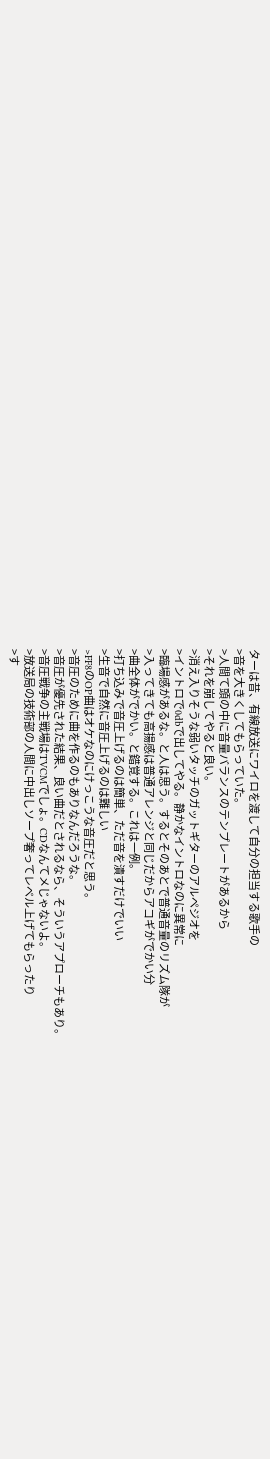ターは昔、有線放送にワイロを渡して自分の担当する歌手の
>音を大きくしてもらっていた。
>人間て頭の中に音量バランスのテンプレートがあるから
>それを崩してやると良い。
>消え入りそうな弱いタッチのガットギターのアルペジオを
>イントロで0dbで出してやる。静かなイントロなのに異常に
>臨場感があるな。と人は思う。するとそのあとで普通音量のリズム隊が
>入ってきても高揚感は普通アレンジと同じだからアコギがでかい分
>曲全体がでかい。と錯覚する。これは一例。
>打ち込みで音圧上げるのは簡単、ただ音を潰すだけでいい
>生音で自然に音圧上げるのは難しい
>FF8のOP曲はオケなのにけっこうな音圧だと思う。
>音圧のために曲を作るのもありなんだろうな。
>音圧が優先された結果、良い曲だとされるなら、そういうアプローチもあり。
>音圧戦争の主戦場はTVCMでしょ。CDなんてメじゃないよ。
>放送局の技術部の人間に中出しソープ奢ってレベル上げてもらったり
>す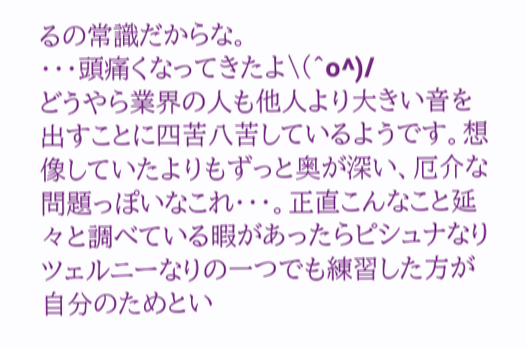るの常識だからな。
・・・頭痛くなってきたよ\(^o^)/
どうやら業界の人も他人より大きい音を出すことに四苦八苦しているようです。想像していたよりもずっと奥が深い、厄介な問題っぽいなこれ・・・。正直こんなこと延々と調べている暇があったらピシュナなりツェルニーなりの一つでも練習した方が自分のためとい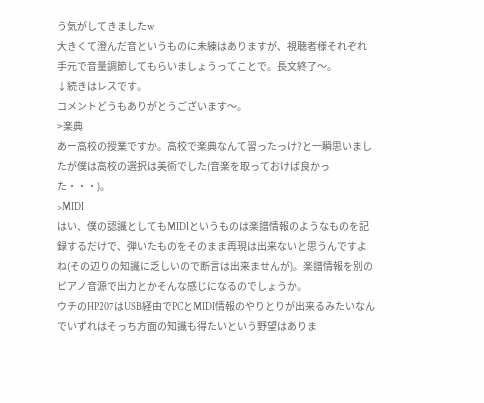う気がしてきましたw
大きくて澄んだ音というものに未練はありますが、視聴者様それぞれ手元で音量調節してもらいましょうってことで。長文終了〜。
↓続きはレスです。
コメントどうもありがとうございます〜。
>楽典
あー高校の授業ですか。高校で楽典なんて習ったっけ?と一瞬思いましたが僕は高校の選択は美術でした(音楽を取っておけば良かった・・・)。
>MIDI
はい、僕の認識としてもMIDIというものは楽譜情報のようなものを記録するだけで、弾いたものをそのまま再現は出来ないと思うんですよね(その辺りの知識に乏しいので断言は出来ませんが)。楽譜情報を別のピアノ音源で出力とかそんな感じになるのでしょうか。
ウチのHP207はUSB経由でPCとMIDI情報のやりとりが出来るみたいなんでいずれはそっち方面の知識も得たいという野望はありま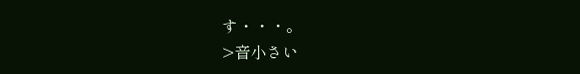す・・・。
>音小さい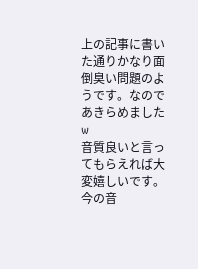上の記事に書いた通りかなり面倒臭い問題のようです。なのであきらめましたw
音質良いと言ってもらえれば大変嬉しいです。今の音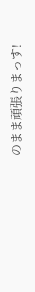のまま頑張りまっす!